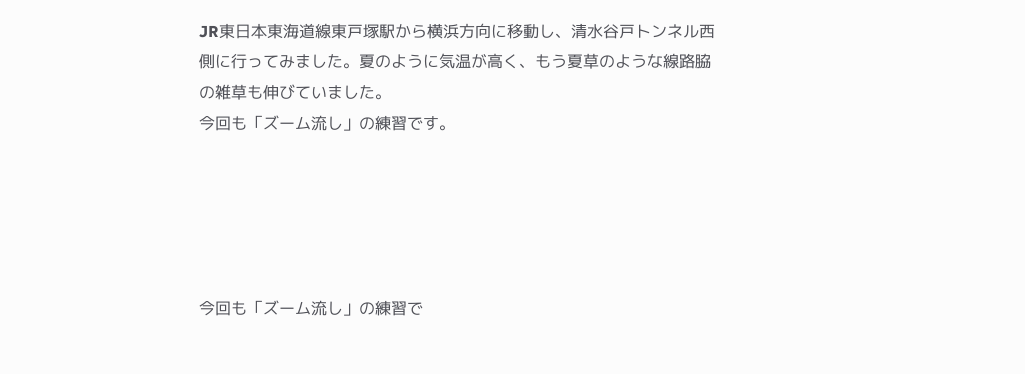JR東日本東海道線東戸塚駅から横浜方向に移動し、清水谷戸トンネル西側に行ってみました。夏のように気温が高く、もう夏草のような線路脇の雑草も伸びていました。
今回も「ズーム流し」の練習です。





今回も「ズーム流し」の練習で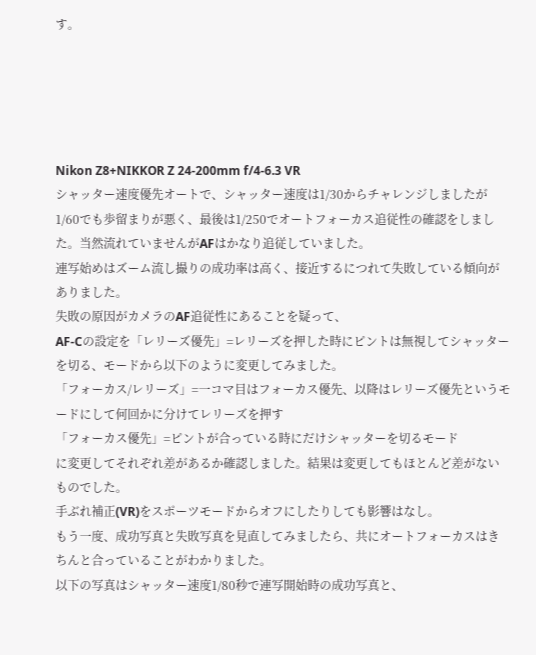す。





Nikon Z8+NIKKOR Z 24-200mm f/4-6.3 VR
シャッター速度優先オートで、シャッター速度は1/30からチャレンジしましたが1/60でも歩留まりが悪く、最後は1/250でオートフォーカス追従性の確認をしました。当然流れていませんがAFはかなり追従していました。
連写始めはズーム流し撮りの成功率は高く、接近するにつれて失敗している傾向がありました。
失敗の原因がカメラのAF追従性にあることを疑って、
AF-Cの設定を「レリーズ優先」=レリーズを押した時にピントは無視してシャッターを切る、モードから以下のように変更してみました。
「フォーカス/レリーズ」=一コマ目はフォーカス優先、以降はレリーズ優先というモードにして何回かに分けてレリーズを押す
「フォーカス優先」=ピントが合っている時にだけシャッターを切るモード
に変更してそれぞれ差があるか確認しました。結果は変更してもほとんど差がないものでした。
手ぶれ補正(VR)をスポーツモードからオフにしたりしても影響はなし。
もう一度、成功写真と失敗写真を見直してみましたら、共にオートフォーカスはきちんと合っていることがわかりました。
以下の写真はシャッター速度1/80秒で連写開始時の成功写真と、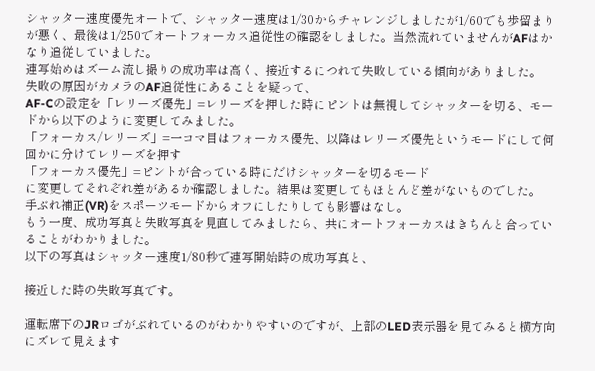シャッター速度優先オートで、シャッター速度は1/30からチャレンジしましたが1/60でも歩留まりが悪く、最後は1/250でオートフォーカス追従性の確認をしました。当然流れていませんがAFはかなり追従していました。
連写始めはズーム流し撮りの成功率は高く、接近するにつれて失敗している傾向がありました。
失敗の原因がカメラのAF追従性にあることを疑って、
AF-Cの設定を「レリーズ優先」=レリーズを押した時にピントは無視してシャッターを切る、モードから以下のように変更してみました。
「フォーカス/レリーズ」=一コマ目はフォーカス優先、以降はレリーズ優先というモードにして何回かに分けてレリーズを押す
「フォーカス優先」=ピントが合っている時にだけシャッターを切るモード
に変更してそれぞれ差があるか確認しました。結果は変更してもほとんど差がないものでした。
手ぶれ補正(VR)をスポーツモードからオフにしたりしても影響はなし。
もう一度、成功写真と失敗写真を見直してみましたら、共にオートフォーカスはきちんと合っていることがわかりました。
以下の写真はシャッター速度1/80秒で連写開始時の成功写真と、

接近した時の失敗写真です。

運転席下のJRロゴがぶれているのがわかりやすいのですが、上部のLED表示器を見てみると横方向にズレて見えます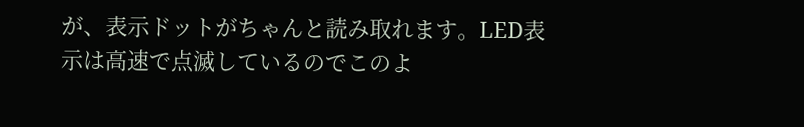が、表示ドットがちゃんと読み取れます。LED表示は高速で点滅しているのでこのよ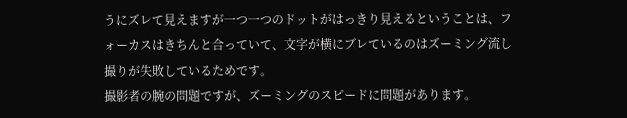うにズレて見えますが一つ一つのドットがはっきり見えるということは、フォーカスはきちんと合っていて、文字が横にブレているのはズーミング流し撮りが失敗しているためです。
撮影者の腕の問題ですが、ズーミングのスピードに問題があります。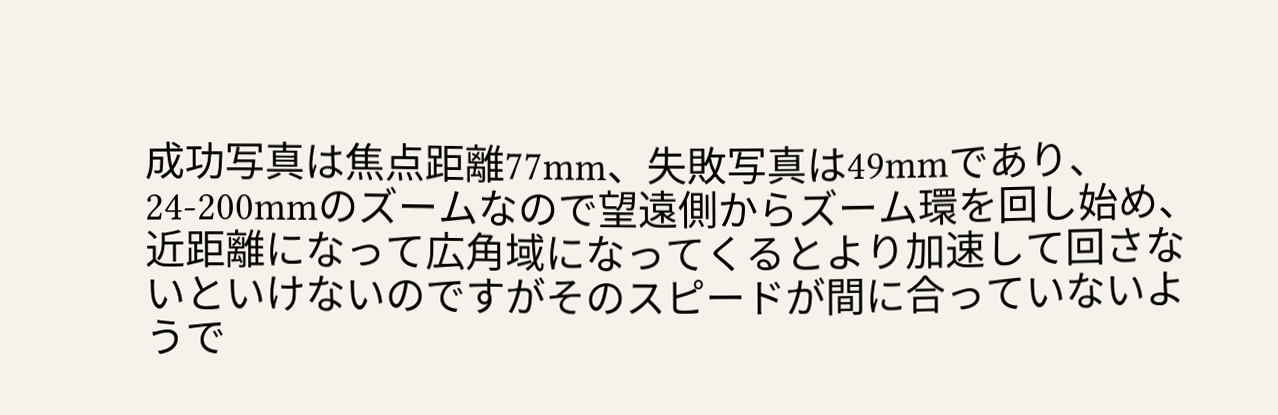成功写真は焦点距離77mm、失敗写真は49mmであり、24-200mmのズームなので望遠側からズーム環を回し始め、近距離になって広角域になってくるとより加速して回さないといけないのですがそのスピードが間に合っていないようで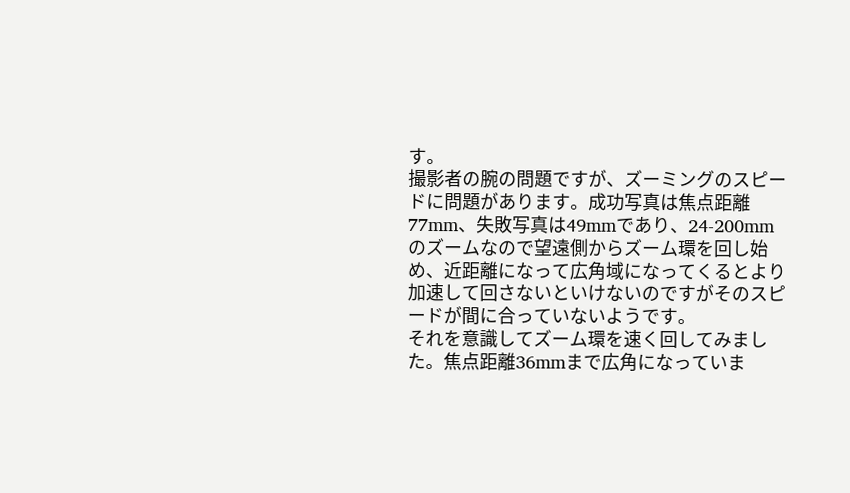す。
撮影者の腕の問題ですが、ズーミングのスピードに問題があります。成功写真は焦点距離77mm、失敗写真は49mmであり、24-200mmのズームなので望遠側からズーム環を回し始め、近距離になって広角域になってくるとより加速して回さないといけないのですがそのスピードが間に合っていないようです。
それを意識してズーム環を速く回してみました。焦点距離36mmまで広角になっていま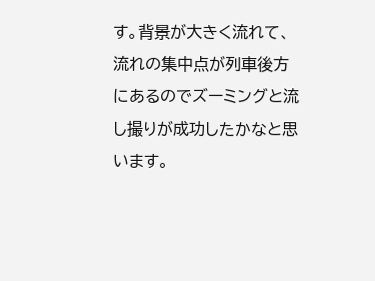す。背景が大きく流れて、流れの集中点が列車後方にあるのでズーミングと流し撮りが成功したかなと思います。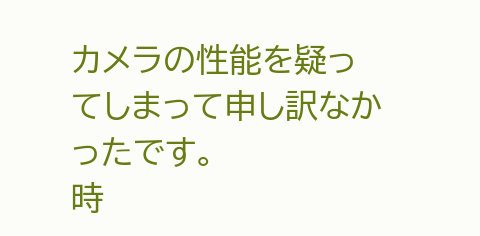カメラの性能を疑ってしまって申し訳なかったです。
時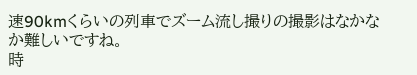速90kmくらいの列車でズーム流し撮りの撮影はなかなか難しいですね。
時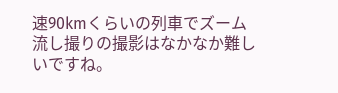速90kmくらいの列車でズーム流し撮りの撮影はなかなか難しいですね。